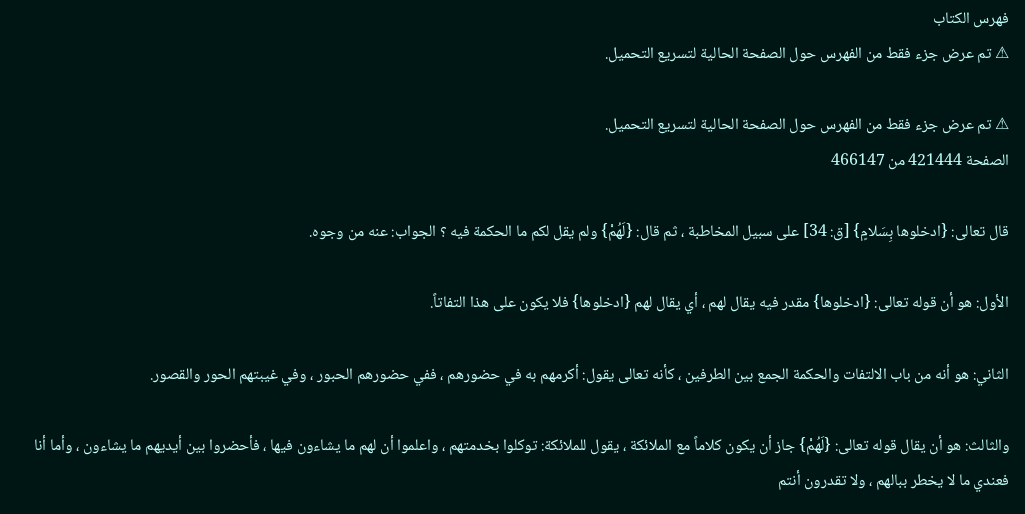فهرس الكتاب
⚠ تم عرض جزء فقط من الفهرس حول الصفحة الحالية لتسريع التحميل.

⚠ تم عرض جزء فقط من الفهرس حول الصفحة الحالية لتسريع التحميل.
الصفحة 421444 من 466147

قال تعالى: {ادخلوها بِسَلامٍ} [ق: 34] على سبيل المخاطبة ، ثم قال: {لَهُمْ} ولم يقل لكم ما الحكمة فيه ؟ الجواب: عنه من وجوه.

الأول: هو أن قوله تعالى: {ادخلوها} مقدر فيه يقال لهم ، أي يقال لهم {ادخلوها} فلا يكون على هذا التفاتاً.

الثاني: هو أنه من باب الالتفات والحكمة الجمع بين الطرفين ، كأنه تعالى يقول: أكرمهم به في حضورهم ، ففي حضورهم الحبور ، وفي غيبتهم الحور والقصور.

والثالث: هو أن يقال قوله تعالى: {لَهُمْ} جاز أن يكون كلاماً مع الملائكة ، يقول للملائكة: توكلوا بخدمتهم ، واعلموا أن لهم ما يشاءون فيها ، فأحضروا بين أيديهم ما يشاءون ، وأما أنا فعندي ما لا يخطر ببالهم ، ولا تقدرون أنتم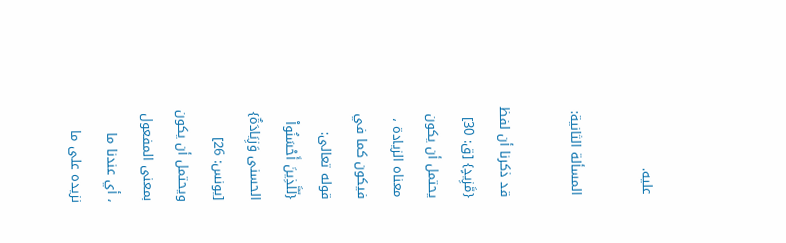عليه.

المسألة الثانية:

قد ذكرنا أن لفظ {مَّزِيدٍ} [ق: 30] يحتمل أن يكون معناه الزيادة ، فيكون كما في قوله تعالى: {لّلَّذِينَ أَحْسَنُواْ الحسنى وَزِيَادَةٌ} [يونس: 26] ويحتمل أن يكون بمعنى المفعول ، أي عندنا ما نزيده على ما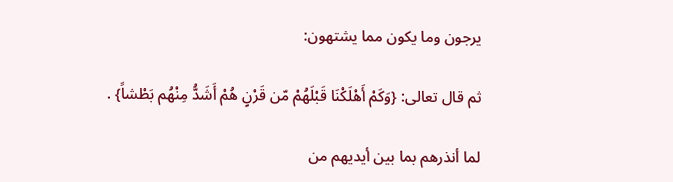يرجون وما يكون مما يشتهون:

ثم قال تعالى: {وَكَمْ أَهْلَكْنَا قَبْلَهُمْ مّن قَرْنٍ هُمْ أَشَدُّ مِنْهُم بَطْشاً} .

لما أنذرهم بما بين أيديهم من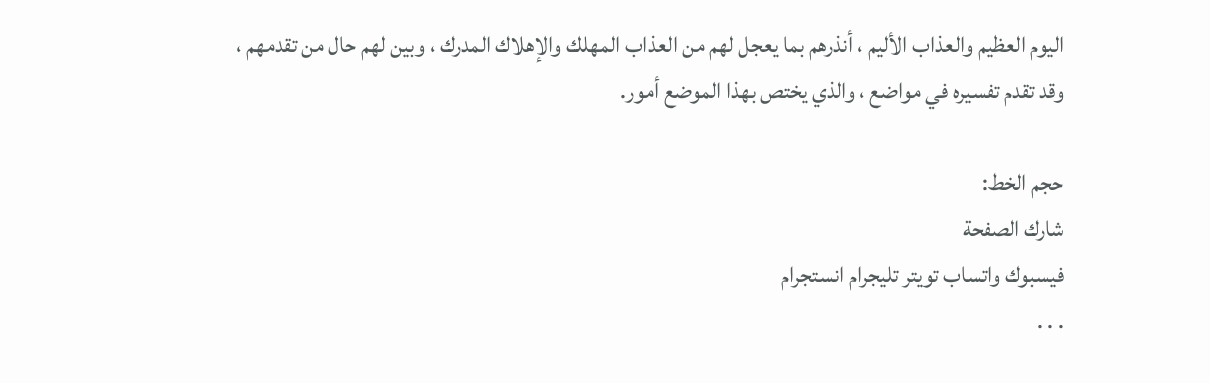اليوم العظيم والعذاب الأليم ، أنذرهم بما يعجل لهم من العذاب المهلك والإهلاك المدرك ، وبين لهم حال من تقدمهم ، وقد تقدم تفسيره في مواضع ، والذي يختص بهذا الموضع أمور.

حجم الخط:
شارك الصفحة
فيسبوك واتساب تويتر تليجرام انستجرام
. . .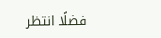فضلًا انتظر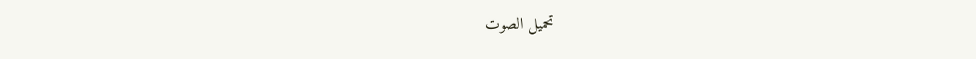تحميل الصوت